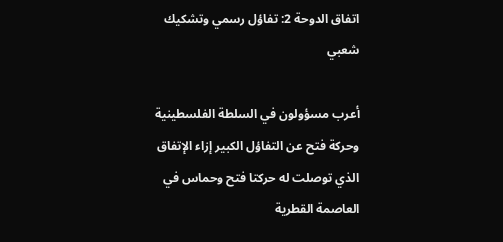اتفاق الدوحة 2: تفاؤل رسمي وتشكيك شعبي

أعرب مسؤولون في السلطة الفلسطينية وحركة فتح عن التفاؤل الكبير إزاء الإتفاق الذي توصلت له حركتا فتح وحماس في العاصمة القطرية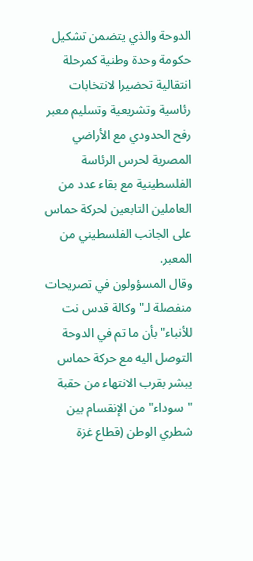الدوحة والذي يتضمن تشكيل حكومة وحدة وطنية كمرحلة انتقالية تحضيرا لانتخابات رئاسية وتشريعية وتسليم معبر رفح الحدودي مع الأراضي المصرية لحرس الرئاسة الفلسطينية مع بقاء عدد من العاملين التابعين لحركة حماس على الجانب الفلسطيني من المعبر.
وقال المسؤولون في تصريحات منفصلة لـ" وكالة قدس نت للأنباء" بأن ما تم في الدوحة التوصل اليه مع حركة حماس يبشر بقرب الانتهاء من حقبة "سوداء" من الإنقسام بين شطري الوطن (قطاع غزة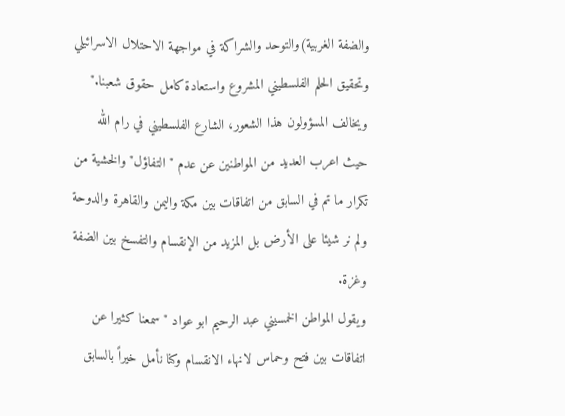والضفة الغربية)والتوحد والشراكة في مواجهة الاحتلال الاسرائيلي وتحقيق الحلم الفلسطيني المشروع واستعادة كامل حقوق شعبنا."
ويخالف المسؤولون هذا الشعور، الشارع الفلسطيني في رام الله حيث اعرب العديد من المواطنين عن عدم "التفاؤل" والخشية من تكرار ما تم في السابق من اتفاقات بين مكة واليمن والقاهرة والدوحة ولم نر شيئا على الأرض بل المزيد من الإنقسام والتفسخ بين الضفة وغزة.
ويقول المواطن الخمسيني عبد الرحيم ابو عواد " سمعنا كثيرا عن اتفاقات بين فتح وحماس لانهاء الانقسام وكنا نأمل خيراً بالسابق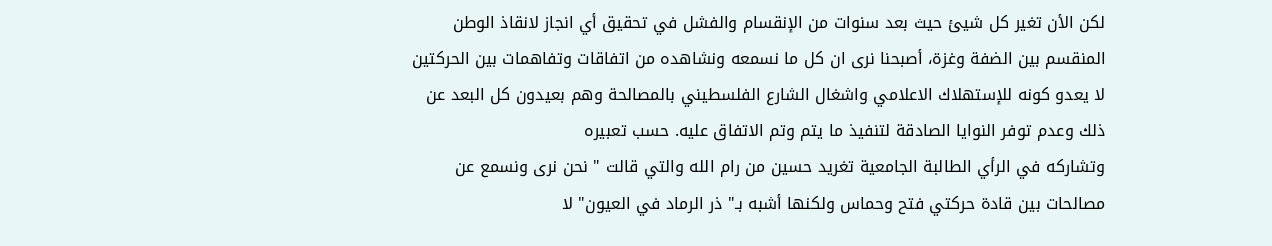لكن الأن تغير كل شيئ حيث بعد سنوات من الإنقسام والفشل في تحقيق أي انجاز لانقاذ الوطن المنقسم بين الضفة وغزة، أصبحنا نرى ان كل ما نسمعه ونشاهده من اتفاقات وتفاهمات بين الحركتين لا يعدو كونه للإستهلاك الاعلامي واشغال الشارع الفلسطيني بالمصالحة وهم بعيدون كل البعد عن ذلك وعدم توفر النوايا الصادقة لتنفيذ ما يتم وتم الاتفاق عليه. حسب تعبيره
وتشاركه في الرأي الطالبة الجامعية تغريد حسين من رام الله والتي قالت " نحن نرى ونسمع عن مصالحات بين قادة حركتي فتح وحماس ولكنها أشبه بـ" ذر الرماد في العيون" لا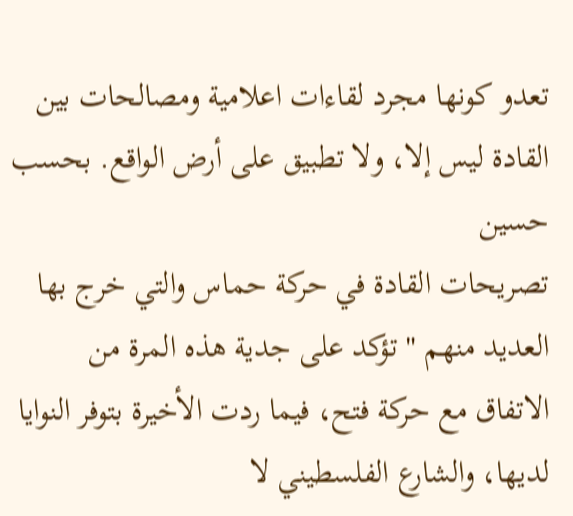تعدو كونها مجرد لقاءات اعلامية ومصالحات بين القادة ليس إلا، ولا تطبيق على أرض الواقع. بحسب حسين
تصريحات القادة في حركة حماس والتي خرج بها العديد منهم " تؤكد على جدية هذه المرة من الاتفاق مع حركة فتح، فيما ردت الأخيرة بتوفر النوايا لديها، والشارع الفلسطيني لا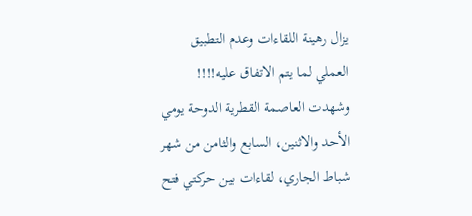يزال رهينة اللقاءات وعدم التطبيق العملي لما يتم الاتفاق عليه!!!!
وشهدت العاصمة القطرية الدوحة يومي الأحد والاثنين، السابع والثامن من شهر شباط الجاري، لقاءات بين حركتي فتح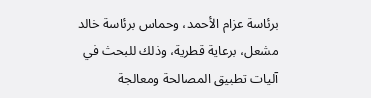برئاسة عزام الأحمد، وحماس برئاسة خالد مشعل، برعاية قطرية، وذلك للبحث في آليات تطبيق المصالحة ومعالجة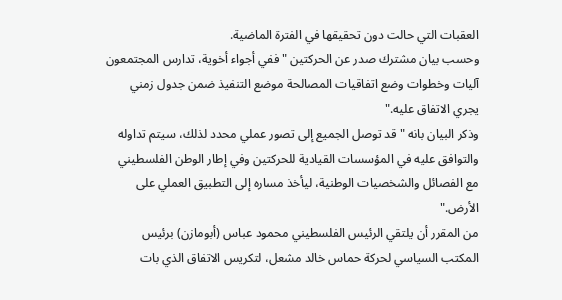العقبات التي حالت دون تحقيقها في الفترة الماضية.
وحسب بيان مشترك صدر عن الحركتين "ففي أجواء أخوية، تدارس المجتمعون آليات وخطوات وضع اتفاقيات المصالحة موضع التنفيذ ضمن جدول زمني يجري الاتفاق عليه."
وذكر البيان بانه "قد توصل الجميع إلى تصور عملي محدد لذلك، سيتم تداوله والتوافق عليه في المؤسسات القيادية للحركتين وفي إطار الوطن الفلسطيني مع الفصائل والشخصيات الوطنية، ليأخذ مساره إلى التطبيق العملي على الأرض."
من المقرر أن يلتقي الرئيس الفلسطيني محمود عباس (أبومازن) برئيس المكتب السياسي لحركة حماس خالد مشعل، لتكريس الاتفاق الذي بات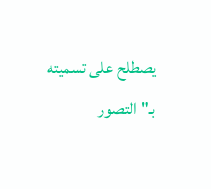يصطلح على تسميته بـ"التصور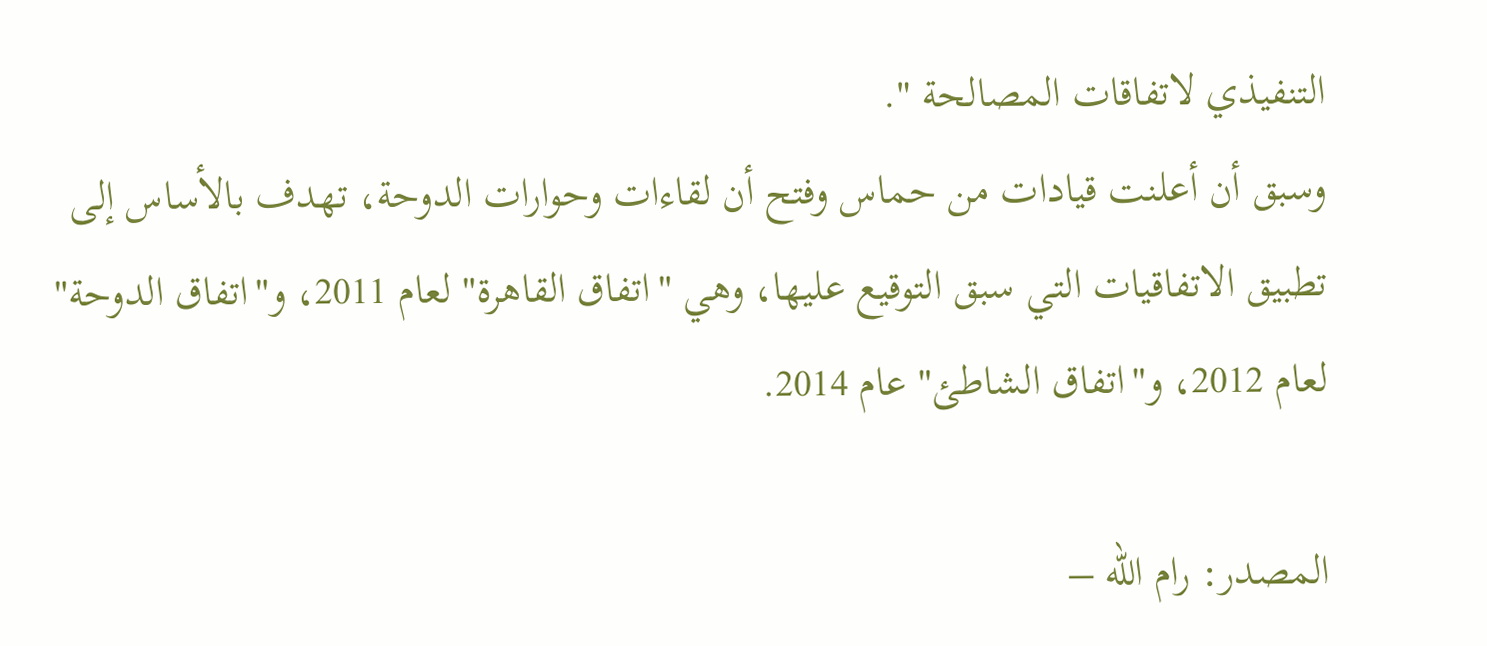التنفيذي لاتفاقات المصالحة ".
وسبق أن أعلنت قيادات من حماس وفتح أن لقاءات وحوارات الدوحة، تهدف بالأساس إلى تطبيق الاتفاقيات التي سبق التوقيع عليها، وهي "اتفاق القاهرة" لعام 2011، و"اتفاق الدوحة" لعام 2012، و"اتفاق الشاطئ" عام 2014.

المصدر: رام الله –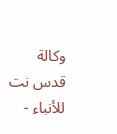وكالة قدس نت للأنباء -